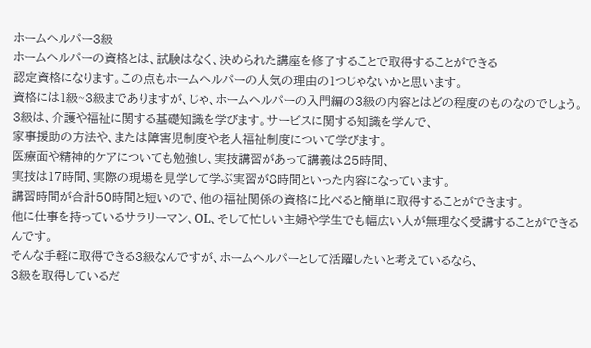ホームヘルパー3級
ホームヘルパーの資格とは、試験はなく、決められた講座を修了することで取得することができる
認定資格になります。この点もホームヘルパーの人気の理由の1つじゃないかと思います。
資格には1級~3級までありますが、じゃ、ホームヘルパーの入門編の3級の内容とはどの程度のものなのでしょう。
3級は、介護や福祉に関する基礎知識を学びます。サービスに関する知識を学んで、
家事援助の方法や、または障害児制度や老人福祉制度について学びます。
医療面や精神的ケアについても勉強し、実技講習があって講義は25時間、
実技は17時間、実際の現場を見学して学ぶ実習が8時間といった内容になっています。
講習時間が合計50時間と短いので、他の福祉関係の資格に比べると簡単に取得することができます。
他に仕事を持っているサラリーマン、OL、そして忙しい主婦や学生でも幅広い人が無理なく受講することができるんです。
そんな手軽に取得できる3級なんですが、ホームヘルパーとして活躍したいと考えているなら、
3級を取得しているだ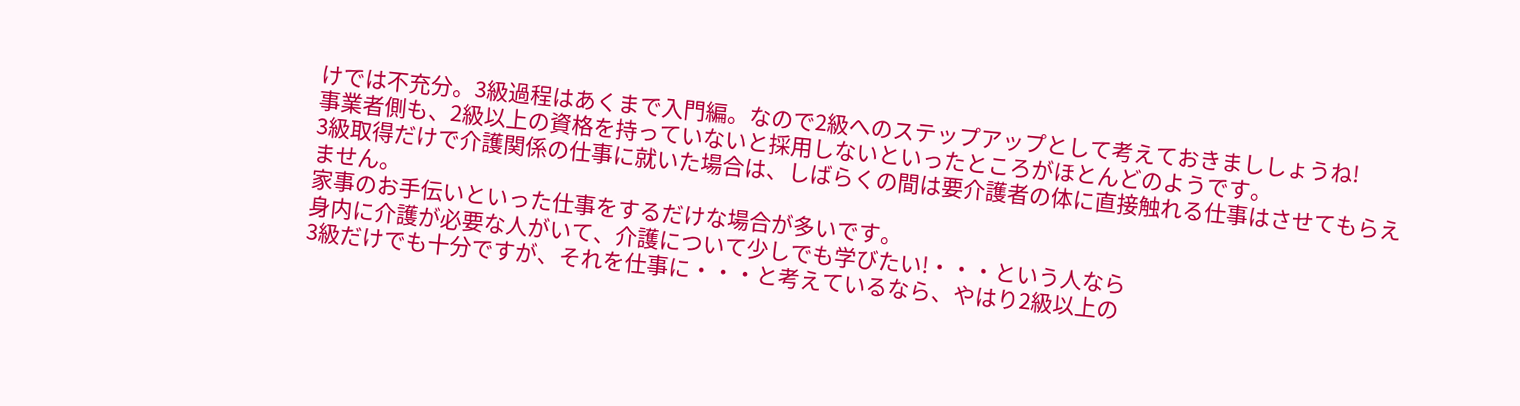けでは不充分。3級過程はあくまで入門編。なので2級へのステップアップとして考えておきまししょうね!
事業者側も、2級以上の資格を持っていないと採用しないといったところがほとんどのようです。
3級取得だけで介護関係の仕事に就いた場合は、しばらくの間は要介護者の体に直接触れる仕事はさせてもらえません。
家事のお手伝いといった仕事をするだけな場合が多いです。
身内に介護が必要な人がいて、介護について少しでも学びたい!・・・という人なら
3級だけでも十分ですが、それを仕事に・・・と考えているなら、やはり2級以上の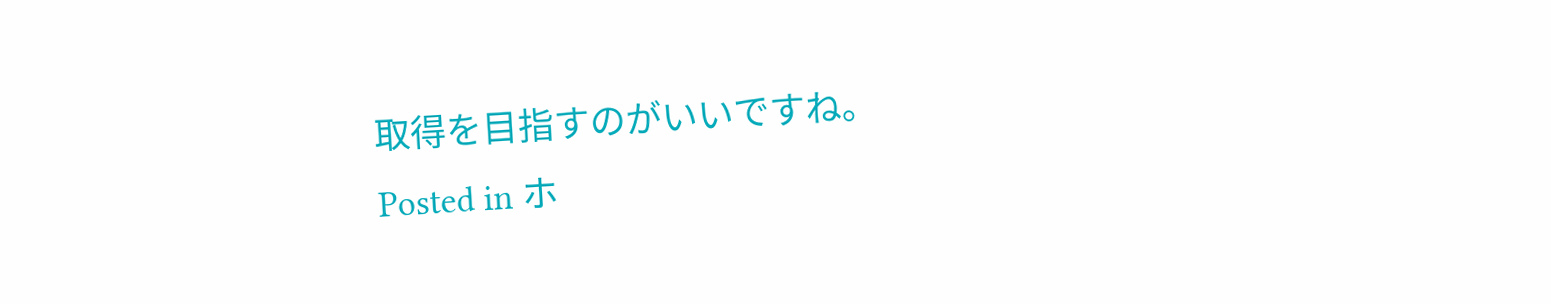取得を目指すのがいいですね。
Posted in ホ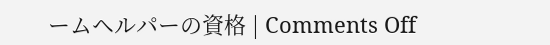ームヘルパーの資格 | Comments Off